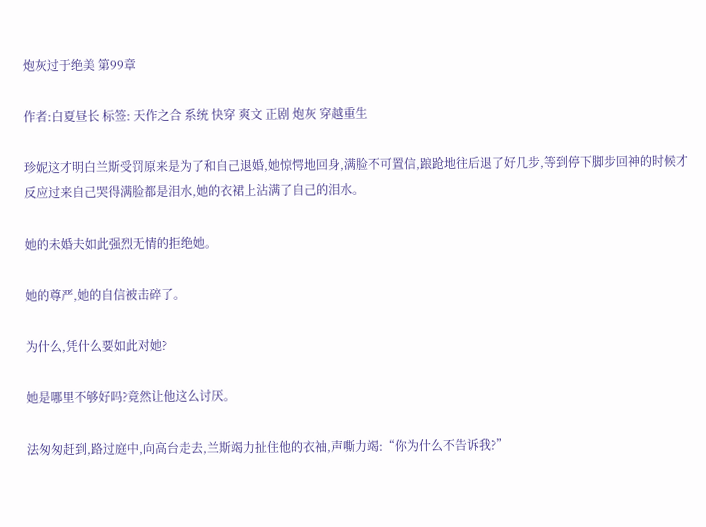炮灰过于绝美 第99章

作者:白夏昼长 标签: 天作之合 系统 快穿 爽文 正剧 炮灰 穿越重生

珍妮这才明白兰斯受罚原来是为了和自己退婚,她惊愕地回身,满脸不可置信,踉跄地往后退了好几步,等到停下脚步回神的时候才反应过来自己哭得满脸都是泪水,她的衣裙上沾满了自己的泪水。

她的未婚夫如此强烈无情的拒绝她。

她的尊严,她的自信被击碎了。

为什么,凭什么要如此对她?

她是哪里不够好吗?竟然让他这么讨厌。

法匆匆赶到,路过庭中,向高台走去,兰斯竭力扯住他的衣袖,声嘶力竭:“你为什么不告诉我?”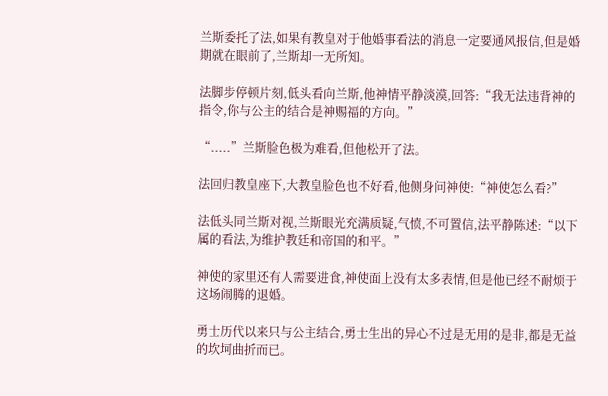兰斯委托了法,如果有教皇对于他婚事看法的消息一定要通风报信,但是婚期就在眼前了,兰斯却一无所知。

法脚步停顿片刻,低头看向兰斯,他神情平静淡漠,回答:“我无法违背神的指令,你与公主的结合是神赐福的方向。”

“.....”兰斯脸色极为难看,但他松开了法。

法回归教皇座下,大教皇脸色也不好看,他侧身问神使:“神使怎么看?”

法低头同兰斯对视,兰斯眼光充满质疑,气愤,不可置信,法平静陈述:“以下属的看法,为维护教廷和帝国的和平。”

神使的家里还有人需要进食,神使面上没有太多表情,但是他已经不耐烦于这场闹腾的退婚。

勇士历代以来只与公主结合,勇士生出的异心不过是无用的是非,都是无益的坎坷曲折而已。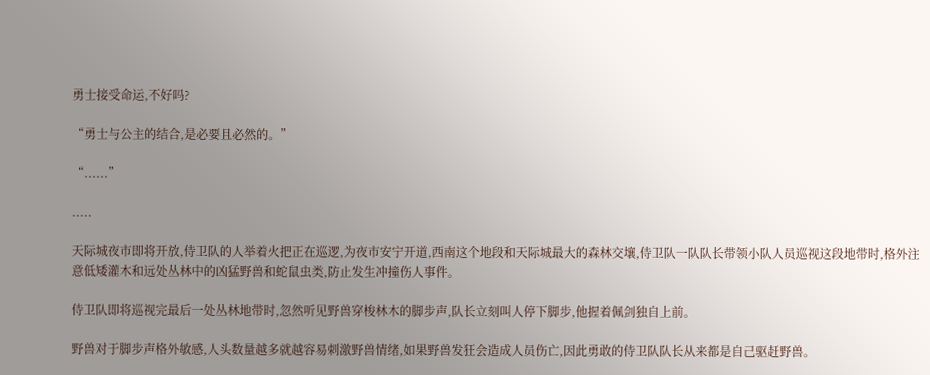勇士接受命运,不好吗?

“勇士与公主的结合,是必要且必然的。”

“......”

.....

天际城夜市即将开放,侍卫队的人举着火把正在巡逻,为夜市安宁开道,西南这个地段和天际城最大的森林交壤,侍卫队一队队长带领小队人员巡视这段地带时,格外注意低矮灌木和远处丛林中的凶猛野兽和蛇鼠虫类,防止发生冲撞伤人事件。

侍卫队即将巡视完最后一处丛林地带时,忽然听见野兽穿梭林木的脚步声,队长立刻叫人停下脚步,他握着佩剑独自上前。

野兽对于脚步声格外敏感,人头数量越多就越容易刺激野兽情绪,如果野兽发狂会造成人员伤亡,因此勇敢的侍卫队队长从来都是自己驱赶野兽。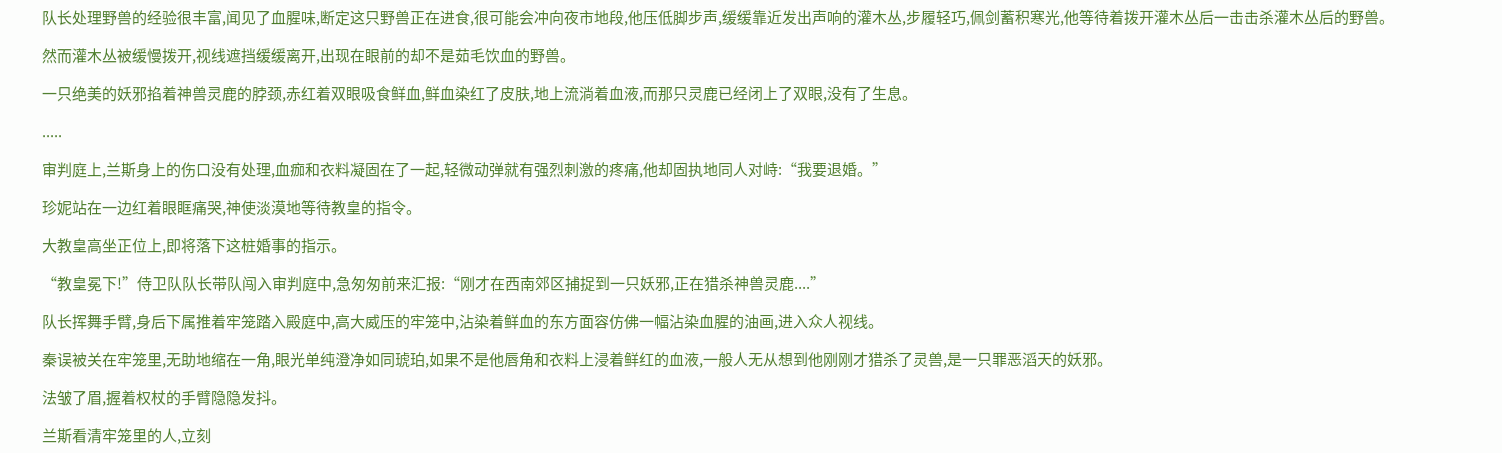队长处理野兽的经验很丰富,闻见了血腥味,断定这只野兽正在进食,很可能会冲向夜市地段,他压低脚步声,缓缓靠近发出声响的灌木丛,步履轻巧,佩剑蓄积寒光,他等待着拨开灌木丛后一击击杀灌木丛后的野兽。

然而灌木丛被缓慢拨开,视线遮挡缓缓离开,出现在眼前的却不是茹毛饮血的野兽。

一只绝美的妖邪掐着神兽灵鹿的脖颈,赤红着双眼吸食鲜血,鲜血染红了皮肤,地上流淌着血液,而那只灵鹿已经闭上了双眼,没有了生息。

.....

审判庭上,兰斯身上的伤口没有处理,血痂和衣料凝固在了一起,轻微动弹就有强烈刺激的疼痛,他却固执地同人对峙:“我要退婚。”

珍妮站在一边红着眼眶痛哭,神使淡漠地等待教皇的指令。

大教皇高坐正位上,即将落下这桩婚事的指示。

“教皇冕下!”侍卫队队长带队闯入审判庭中,急匆匆前来汇报:“刚才在西南郊区捕捉到一只妖邪,正在猎杀神兽灵鹿....”

队长挥舞手臂,身后下属推着牢笼踏入殿庭中,高大威压的牢笼中,沾染着鲜血的东方面容仿佛一幅沾染血腥的油画,进入众人视线。

秦误被关在牢笼里,无助地缩在一角,眼光单纯澄净如同琥珀,如果不是他唇角和衣料上浸着鲜红的血液,一般人无从想到他刚刚才猎杀了灵兽,是一只罪恶滔天的妖邪。

法皱了眉,握着权杖的手臂隐隐发抖。

兰斯看清牢笼里的人,立刻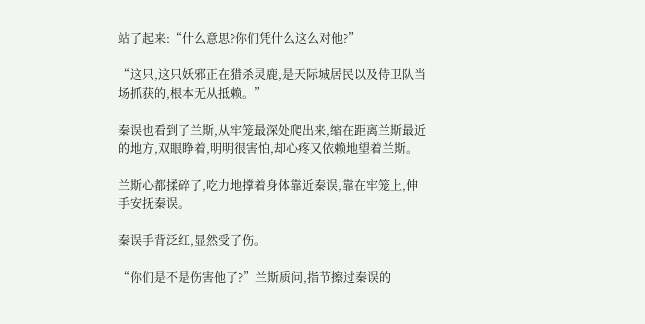站了起来:“什么意思?你们凭什么这么对他?”

“这只,这只妖邪正在猎杀灵鹿,是天际城居民以及侍卫队当场抓获的,根本无从抵赖。”

秦误也看到了兰斯,从牢笼最深处爬出来,缩在距离兰斯最近的地方,双眼睁着,明明很害怕,却心疼又依赖地望着兰斯。

兰斯心都揉碎了,吃力地撑着身体靠近秦误,靠在牢笼上,伸手安抚秦误。

秦误手背泛红,显然受了伤。

“你们是不是伤害他了?”兰斯质问,指节擦过秦误的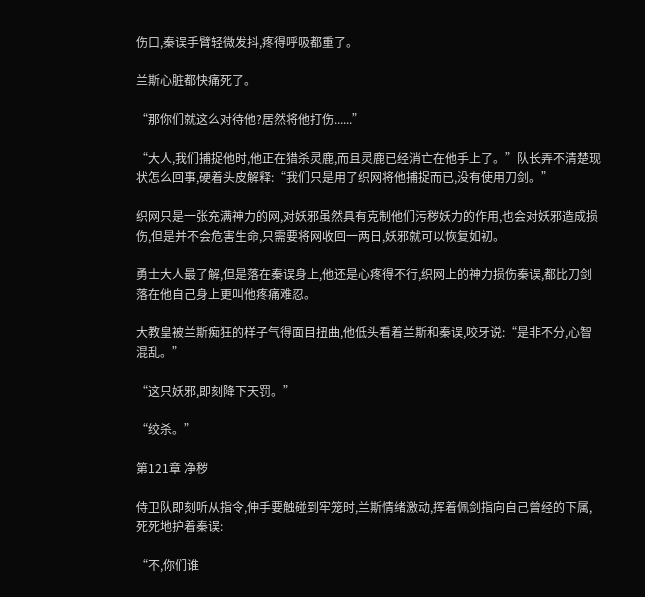伤口,秦误手臂轻微发抖,疼得呼吸都重了。

兰斯心脏都快痛死了。

“那你们就这么对待他?居然将他打伤......”

“大人,我们捕捉他时,他正在猎杀灵鹿,而且灵鹿已经消亡在他手上了。”队长弄不清楚现状怎么回事,硬着头皮解释:“我们只是用了织网将他捕捉而已,没有使用刀剑。”

织网只是一张充满神力的网,对妖邪虽然具有克制他们污秽妖力的作用,也会对妖邪造成损伤,但是并不会危害生命,只需要将网收回一两日,妖邪就可以恢复如初。

勇士大人最了解,但是落在秦误身上,他还是心疼得不行,织网上的神力损伤秦误,都比刀剑落在他自己身上更叫他疼痛难忍。

大教皇被兰斯痴狂的样子气得面目扭曲,他低头看着兰斯和秦误,咬牙说:“是非不分,心智混乱。”

“这只妖邪,即刻降下天罚。”

“绞杀。”

第121章 净秽

侍卫队即刻听从指令,伸手要触碰到牢笼时,兰斯情绪激动,挥着佩剑指向自己曾经的下属,死死地护着秦误:

“不,你们谁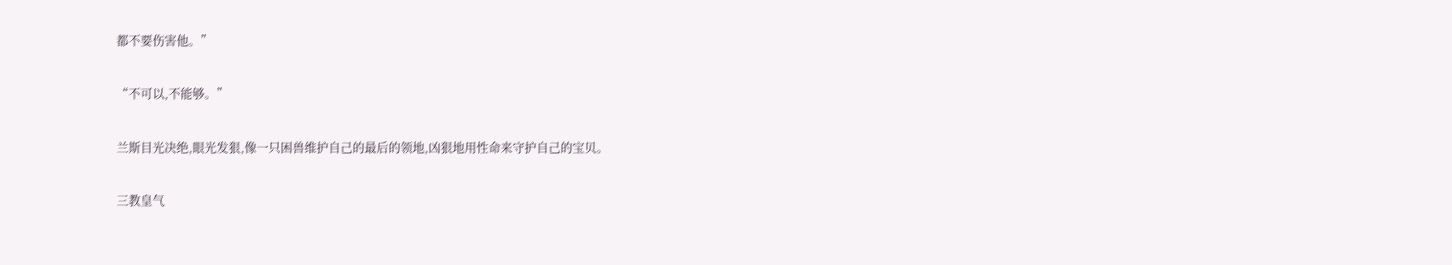都不要伤害他。”

“不可以,不能够。”

兰斯目光决绝,眼光发狠,像一只困兽维护自己的最后的领地,凶狠地用性命来守护自己的宝贝。

三教皇气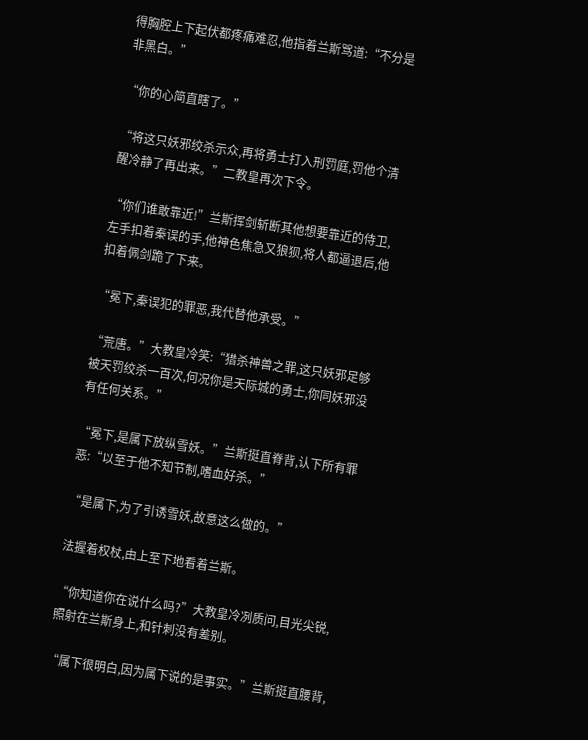得胸腔上下起伏都疼痛难忍,他指着兰斯骂道:“不分是非黑白。”

“你的心简直瞎了。”

“将这只妖邪绞杀示众,再将勇士打入刑罚庭,罚他个清醒冷静了再出来。”二教皇再次下令。

“你们谁敢靠近!”兰斯挥剑斩断其他想要靠近的侍卫,左手扣着秦误的手,他神色焦急又狼狈,将人都逼退后,他扣着佩剑跪了下来。

“冕下,秦误犯的罪恶,我代替他承受。”

“荒唐。”大教皇冷笑:“猎杀神兽之罪,这只妖邪足够被天罚绞杀一百次,何况你是天际城的勇士,你同妖邪没有任何关系。”

“冕下,是属下放纵雪妖。”兰斯挺直脊背,认下所有罪恶:“以至于他不知节制,嗜血好杀。”

“是属下,为了引诱雪妖,故意这么做的。”

法握着权杖,由上至下地看着兰斯。

“你知道你在说什么吗?”大教皇冷冽质问,目光尖锐,照射在兰斯身上,和针刺没有差别。

“属下很明白,因为属下说的是事实。”兰斯挺直腰背,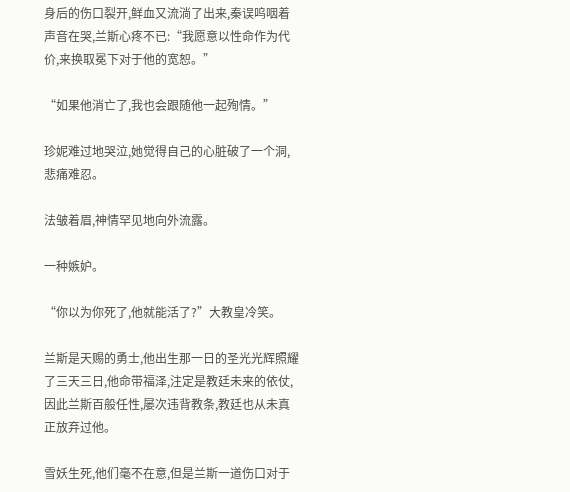身后的伤口裂开,鲜血又流淌了出来,秦误呜咽着声音在哭,兰斯心疼不已:“我愿意以性命作为代价,来换取冕下对于他的宽恕。”

“如果他消亡了,我也会跟随他一起殉情。”

珍妮难过地哭泣,她觉得自己的心脏破了一个洞,悲痛难忍。

法皱着眉,神情罕见地向外流露。

一种嫉妒。

“你以为你死了,他就能活了?”大教皇冷笑。

兰斯是天赐的勇士,他出生那一日的圣光光辉照耀了三天三日,他命带福泽,注定是教廷未来的依仗,因此兰斯百般任性,屡次违背教条,教廷也从未真正放弃过他。

雪妖生死,他们毫不在意,但是兰斯一道伤口对于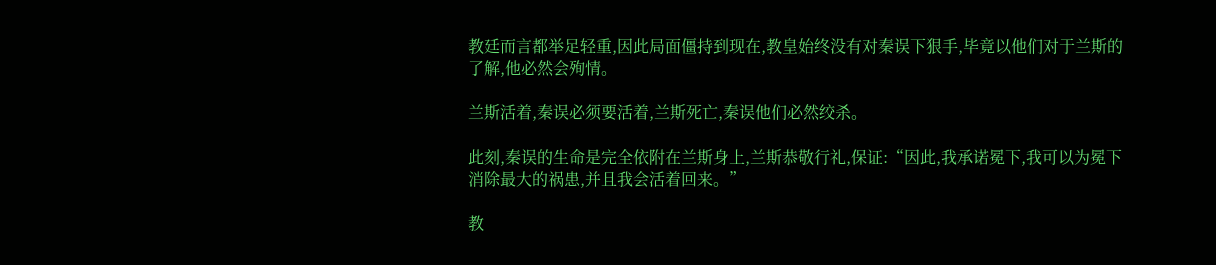教廷而言都举足轻重,因此局面僵持到现在,教皇始终没有对秦误下狠手,毕竟以他们对于兰斯的了解,他必然会殉情。

兰斯活着,秦误必须要活着,兰斯死亡,秦误他们必然绞杀。

此刻,秦误的生命是完全依附在兰斯身上,兰斯恭敬行礼,保证:“因此,我承诺冕下,我可以为冕下消除最大的祸患,并且我会活着回来。”

教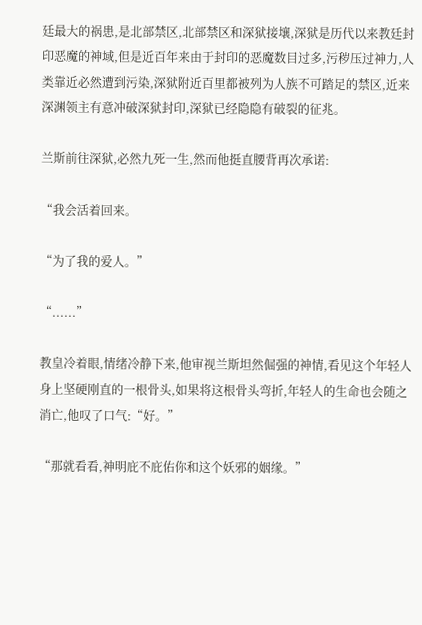廷最大的祸患,是北部禁区,北部禁区和深狱接壤,深狱是历代以来教廷封印恶魔的神域,但是近百年来由于封印的恶魔数目过多,污秽压过神力,人类靠近必然遭到污染,深狱附近百里都被列为人族不可踏足的禁区,近来深渊领主有意冲破深狱封印,深狱已经隐隐有破裂的征兆。

兰斯前往深狱,必然九死一生,然而他挺直腰背再次承诺:

“我会活着回来。

“为了我的爱人。”

“......”

教皇冷着眼,情绪冷静下来,他审视兰斯坦然倔强的神情,看见这个年轻人身上坚硬刚直的一根骨头,如果将这根骨头弯折,年轻人的生命也会随之消亡,他叹了口气:“好。”

“那就看看,神明庇不庇佑你和这个妖邪的姻缘。”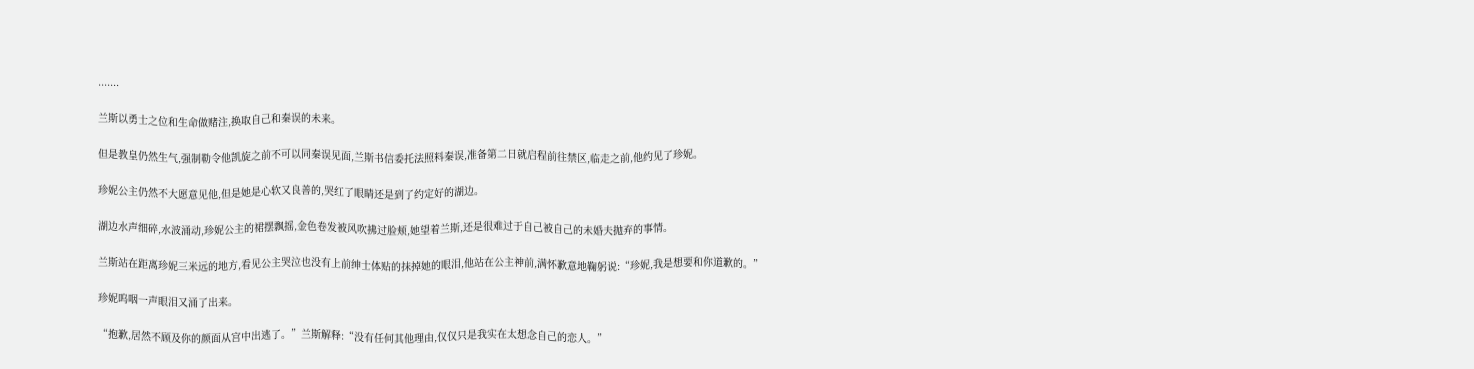.......

兰斯以勇士之位和生命做赌注,换取自己和秦误的未来。

但是教皇仍然生气,强制勒令他凯旋之前不可以同秦误见面,兰斯书信委托法照料秦误,准备第二日就启程前往禁区,临走之前,他约见了珍妮。

珍妮公主仍然不大愿意见他,但是她是心软又良善的,哭红了眼睛还是到了约定好的湖边。

湖边水声细碎,水波涌动,珍妮公主的裙摆飘摇,金色卷发被风吹拂过脸颊,她望着兰斯,还是很难过于自己被自己的未婚夫抛弃的事情。

兰斯站在距离珍妮三米远的地方,看见公主哭泣也没有上前绅士体贴的抹掉她的眼泪,他站在公主神前,满怀歉意地鞠躬说:“珍妮,我是想要和你道歉的。”

珍妮呜咽一声眼泪又涌了出来。

“抱歉,居然不顾及你的颜面从宫中出逃了。”兰斯解释:“没有任何其他理由,仅仅只是我实在太想念自己的恋人。”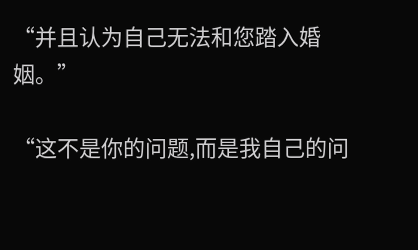“并且认为自己无法和您踏入婚姻。”

“这不是你的问题,而是我自己的问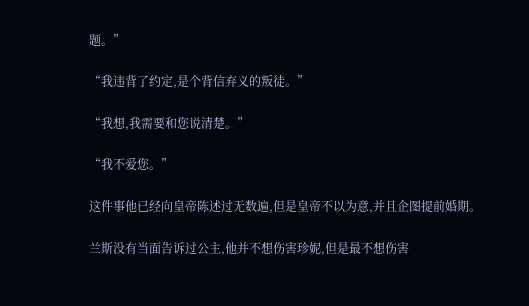题。”

“我违背了约定,是个背信弃义的叛徒。”

“我想,我需要和您说清楚。”

“我不爱您。”

这件事他已经向皇帝陈述过无数遍,但是皇帝不以为意,并且企图提前婚期。

兰斯没有当面告诉过公主,他并不想伤害珍妮,但是最不想伤害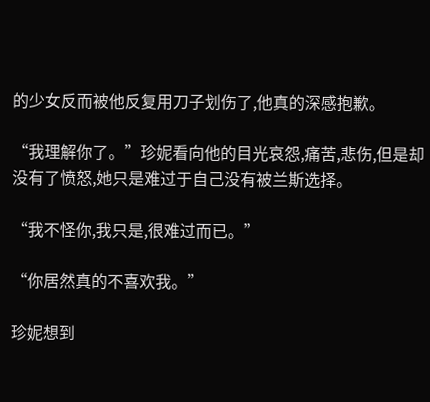的少女反而被他反复用刀子划伤了,他真的深感抱歉。

“我理解你了。”珍妮看向他的目光哀怨,痛苦,悲伤,但是却没有了愤怒,她只是难过于自己没有被兰斯选择。

“我不怪你,我只是,很难过而已。”

“你居然真的不喜欢我。”

珍妮想到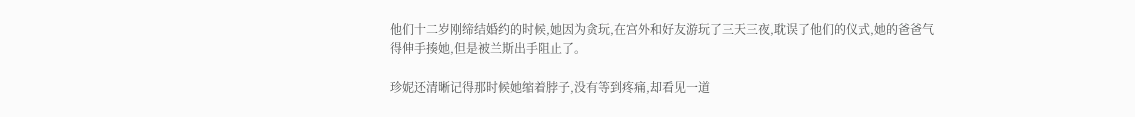他们十二岁刚缔结婚约的时候,她因为贪玩,在宫外和好友游玩了三天三夜,耽误了他们的仪式,她的爸爸气得伸手揍她,但是被兰斯出手阻止了。

珍妮还清晰记得那时候她缩着脖子,没有等到疼痛,却看见一道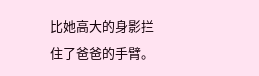比她高大的身影拦住了爸爸的手臂。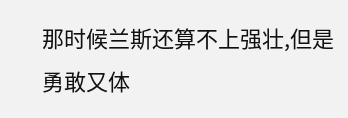那时候兰斯还算不上强壮,但是勇敢又体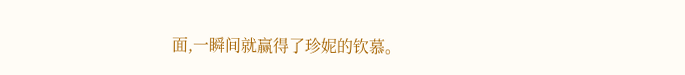面,一瞬间就赢得了珍妮的钦慕。